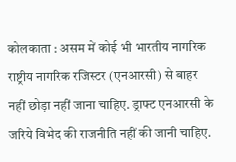कोलकाता : असम में कोई भी भारतीय नागरिक राष्ट्रीय नागरिक रजिस्टर (एनआरसी) से बाहर नहीं छोड़ा नहीं जाना चाहिए. ड्राफ्ट एनआरसी के जरिये विभेद की राजनीति नहीं की जानी चाहिए.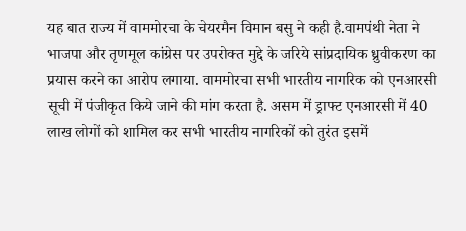यह बात राज्य में वाममोरचा के चेयरमैन विमान बसु ने कही है.वामपंथी नेता ने भाजपा और तृणमूल कांग्रेस पर उपरोक्त मुद्दे के जरिये सांप्रदायिक ध्रुवीकरण का प्रयास करने का आरोप लगाया. वाममोरचा सभी भारतीय नागरिक को एनआरसी सूची में पंजीकृत किये जाने की मांग करता है. असम में ड्राफ्ट एनआरसी में 40 लाख लोगों को शामिल कर सभी भारतीय नागरिकों को तुरंत इसमें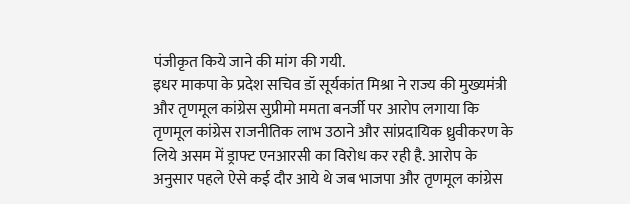पंजीकृत किये जाने की मांग की गयी.
इधर माकपा के प्रदेश सचिव डॉ सूर्यकांत मिश्रा ने राज्य की मुख्यमंत्री और तृणमूल कांग्रेस सुप्रीमो ममता बनर्जी पर आरोप लगाया कि तृणमूल कांग्रेस राजनीतिक लाभ उठाने और सांप्रदायिक ध्रुवीकरण के लिये असम में ड्राफ्ट एनआरसी का विरोध कर रही है. आरोप के अनुसार पहले ऐसे कई दौर आये थे जब भाजपा और तृणमूल कांग्रेस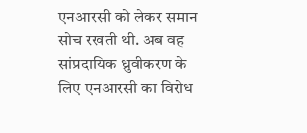एनआरसी को लेकर समान सोच रखती थी. अब वह सांप्रदायिक ध्रुवीकरण के लिए एनआरसी का विरोध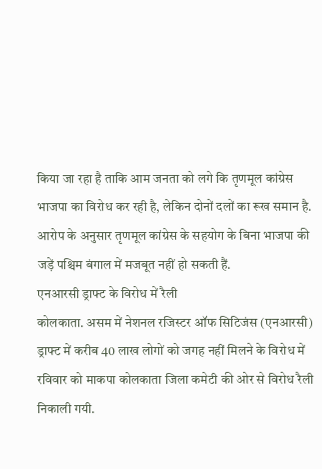किया जा रहा है ताकि आम जनता को लगे कि तृणमूल कांग्रेस भाजपा का विरोध कर रही है, लेकिन दोनों दलों का रूख समान है. आरोप के अनुसार तृणमूल कांग्रेस के सहयोग के बिना भाजपा की जड़ें पश्चिम बंगाल में मजबूत नहीं हो सकती हैं.
एनआरसी ड्राफ्ट के विरोध में रैली
कोलकाता. असम में नेशनल रजिस्टर ऑफ सिटिजंस (एनआरसी) ड्राफ्ट में करीब 40 लाख लोगों को जगह नहीं मिलने के विरोध में रविवार को माकपा कोलकाता जिला कमेटी की ओर से विरोध रैली निकाली गयी.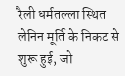रैली धर्मतल्ला स्थित लेनिन मूर्ति के निकट से शुरू हुई, जो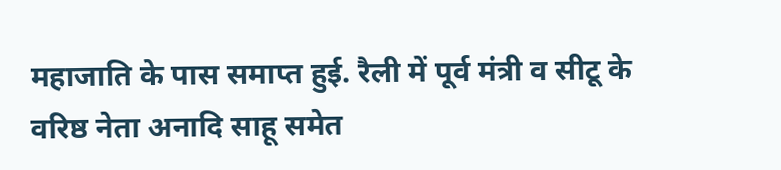महाजाति के पास समाप्त हुई. रैली में पूर्व मंत्री व सीटू के वरिष्ठ नेता अनादि साहू समेत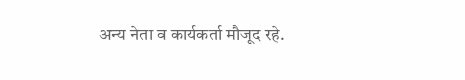अन्य नेता व कार्यकर्ता मौजूद रहे.